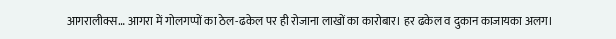आगरालीक्स… आगरा में गोलगप्पों का ठेल-ढकेल पर ही रोजाना लाखों का कारोबार। हर ढकेल व दुकान काजायका अलग।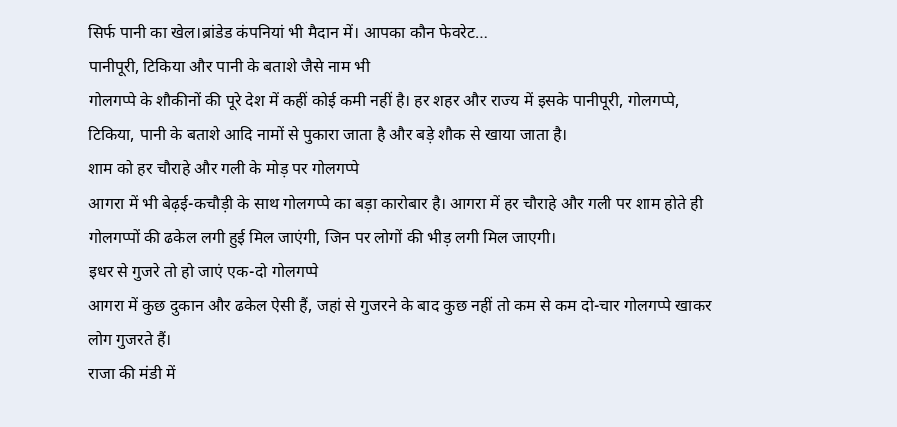सिर्फ पानी का खेल।ब्रांडेड कंपनियां भी मैदान में। आपका कौन फेवरेट…
पानीपूरी, टिकिया और पानी के बताशे जैसे नाम भी
गोलगप्पे के शौकीनों की पूरे देश में कहीं कोई कमी नहीं है। हर शहर और राज्य में इसके पानीपूरी, गोलगप्पे, टिकिया, पानी के बताशे आदि नामों से पुकारा जाता है और बड़े शौक से खाया जाता है।
शाम को हर चौराहे और गली के मोड़ पर गोलगप्पे
आगरा में भी बेढ़ई-कचौड़ी के साथ गोलगप्पे का बड़ा कारोबार है। आगरा में हर चौराहे और गली पर शाम होते ही गोलगप्पों की ढकेल लगी हुई मिल जाएंगी, जिन पर लोगों की भीड़ लगी मिल जाएगी।
इधर से गुजरे तो हो जाएं एक-दो गोलगप्पे
आगरा में कुछ दुकान और ढकेल ऐसी हैं, जहां से गुजरने के बाद कुछ नहीं तो कम से कम दो-चार गोलगप्पे खाकर लोग गुजरते हैं।
राजा की मंडी में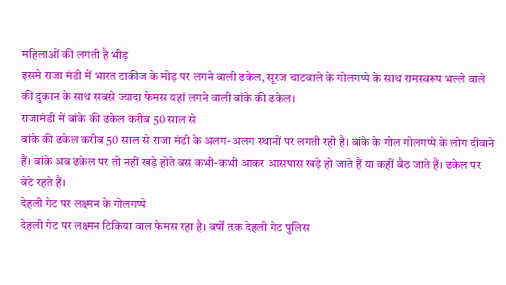महिलाओं की लगती है भीड़
इसमे राजा मंडी में भारत टाकीज के मोड़ पर लगने वाली ढकेल, सूरज चाटवाले के गोलगप्पे के साथ रामस्वरूप भल्ले वाले की दुकान के साथ सबसे ज्यादा फेमस यहां लगने वाली बांके की ढकेल।
राजामंडी में बांके की ढकेल करीब 50 साल से
बांके की ढकेल करीब 50 साल से राजा मंडी के अलग-अलग स्थानों पर लगती रही है। बांके के गोल गोलगप्पे के लोग दीवाने हैं। बांके अब ढकेल पर तो नहीं खड़े होते बस कभी-कभी आकर आसपास खड़े हो जाते हैं या कहीं बैठ जाते हैं। ढकेल पर बेटे रहते हैं।
देहली गेट पर लक्ष्मन के गोलगप्पे
देहली गेट पर लक्ष्मन टिकिया वाल फेमस रहा है। बर्षों तक देहली गेट पुलिस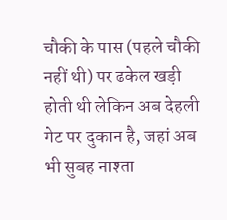चौकी के पास (पहले चौकी नहीं थी) पर ढकेल खड़ी होती थी लेकिन अब देहली गेट पर दुकान है, जहां अब भी सुबह नाश्ता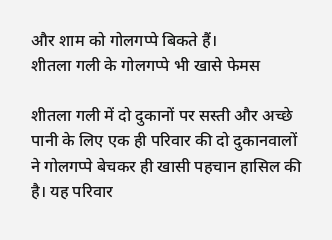और शाम को गोलगप्पे बिकते हैं।
शीतला गली के गोलगप्पे भी खासे फेमस

शीतला गली में दो दुकानों पर सस्ती और अच्छे पानी के लिए एक ही परिवार की दो दुकानवालों ने गोलगप्पे बेचकर ही खासी पहचान हासिल की है। यह परिवार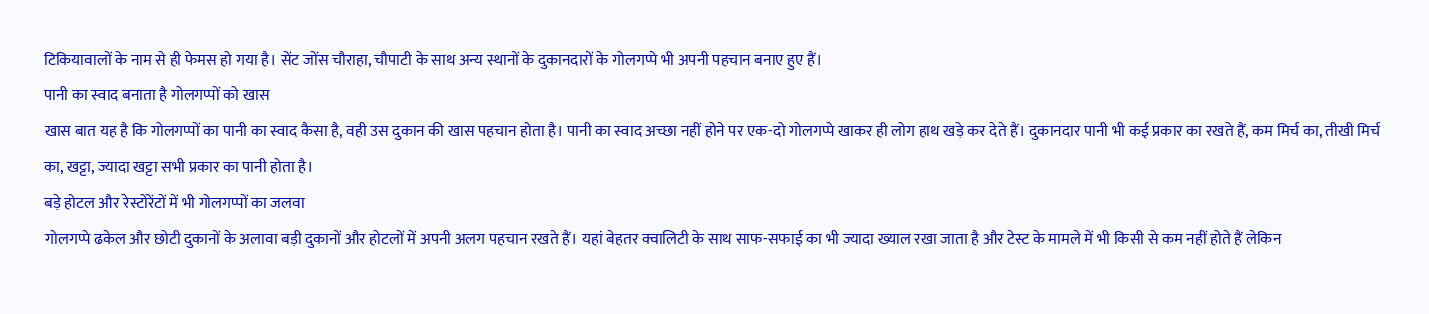टिकियावालों के नाम से ही फेमस हो गया है। सेंट जोंस चौराहा, चौपाटी के साथ अन्य स्थानों के दुकानदारों के गोलगप्पे भी अपनी पहचान बनाए हुए हैं।
पानी का स्वाद बनाता है गोलगप्पों को खास
खास बात यह है कि गोलगप्पों का पानी का स्वाद कैसा है, वही उस दुकान की खास पहचान होता है। पानी का स्वाद अच्छा नहीं होने पर एक-दो गोलगप्पे खाकर ही लोग हाथ खड़े कर देते हैं। दुकानदार पानी भी कई प्रकार का रखते हैं, कम मिर्च का, तीखी मिर्च का, खट्टा, ज्यादा खट्टा सभी प्रकार का पानी होता है।
बड़े होटल और रेस्टोरेंटों में भी गोलगप्पों का जलवा
गोलगप्पे ढकेल और छोटी दुकानों के अलावा बड़ी दुकानों और होटलों में अपनी अलग पहचान रखते हैं। यहां बेहतर क्वालिटी के साथ साफ-सफाई का भी ज्यादा ख्याल रखा जाता है और टेस्ट के मामले में भी किसी से कम नहीं होते हैं लेकिन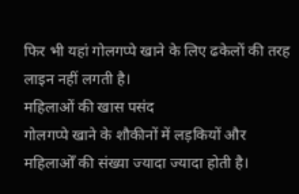फिर भी यहां गोलगप्पे खाने के लिए ढकेलों की तरह लाइन नहीं लगती है।
महिलाओं की खास पसंद
गोलगप्पे खाने के शौकीनों में लड़कियों और महिलाओँ की संख्या ज्यादा ज्यादा होती है।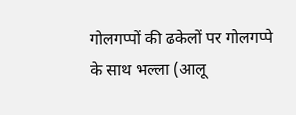गोलगप्पों की ढकेलों पर गोलगप्पे के साथ भल्ला (आलू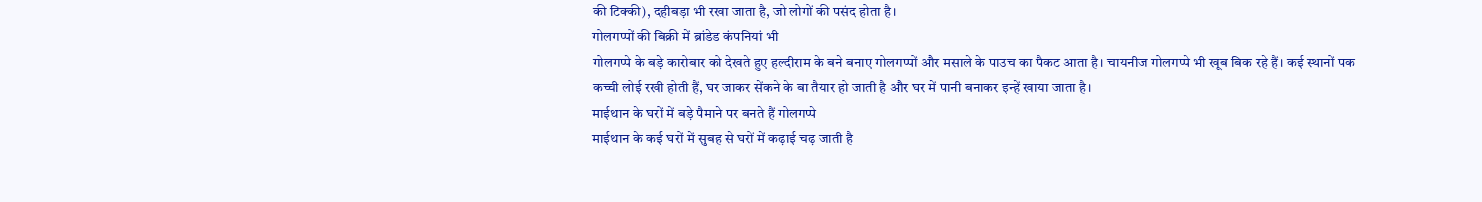की टिक्की), दहीबड़ा भी रखा जाता है, जो लोगों की पसंद होता है।
गोलगप्पों की बिक्री में ब्रांडेड कंपनियां भी
गोलगप्पे के बड़े कारोबार को देखते हुए हल्दीराम के बने बनाए गोलगप्पों और मसाले के पाउच का पैकट आता है। चायनीज गोलगप्पे भी खूब बिक रहे हैं। कई स्थानों पक कच्ची लोई रखी होती हैं, घर जाकर सेंकने के बा तैयार हो जाती है और घर में पानी बनाकर इन्हें खाया जाता है।
माईथान के घरों में बड़े पैमाने पर बनते हैं गोलगप्पे
माईथान के कई घरों में सुबह से घरों में कढ़ाई चढ़ जाती है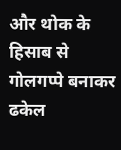और थोक के हिसाब से गोलगप्पे बनाकर ढकेल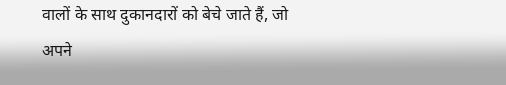वालों के साथ दुकानदारों को बेचे जाते हैं, जो अपने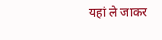यहां ले जाकर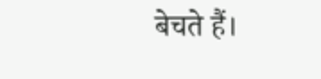बेचते हैं।